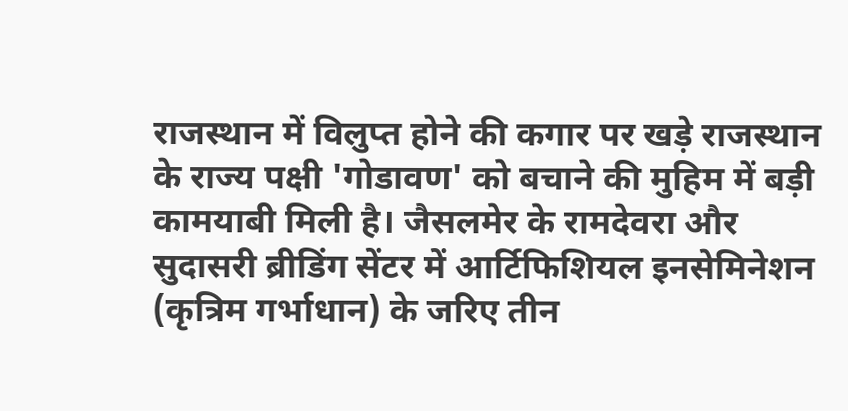राजस्थान में विलुप्त होने की कगार पर खड़े राजस्थान के राज्य पक्षी 'गोडावण' को बचाने की मुहिम में बड़ी कामयाबी मिली है। जैसलमेर के रामदेवरा और सुदासरी ब्रीडिंग सेंटर में आर्टिफिशियल इनसेमिनेशन (कृत्रिम गर्भाधान) के जरिए तीन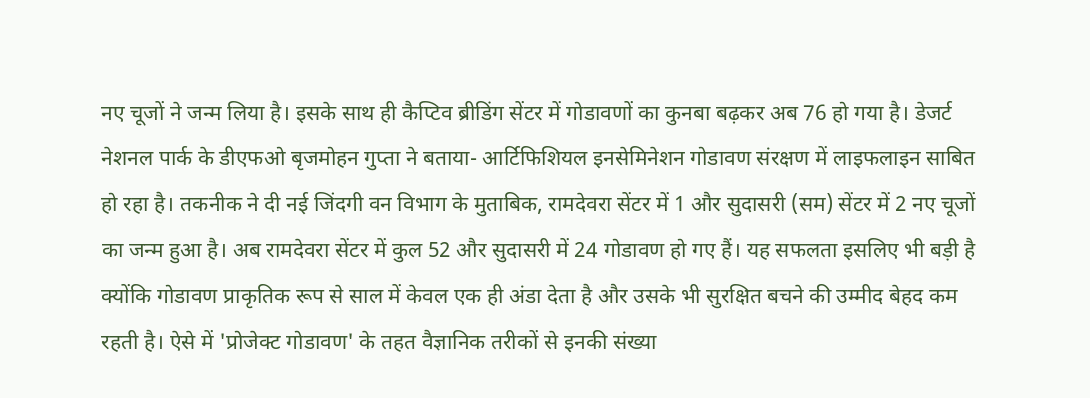नए चूजों ने जन्म लिया है। इसके साथ ही कैप्टिव ब्रीडिंग सेंटर में गोडावणों का कुनबा बढ़कर अब 76 हो गया है। डेजर्ट नेशनल पार्क के डीएफओ बृजमोहन गुप्ता ने बताया- आर्टिफिशियल इनसेमिनेशन गोडावण संरक्षण में लाइफलाइन साबित हो रहा है। तकनीक ने दी नई जिंदगी वन विभाग के मुताबिक, रामदेवरा सेंटर में 1 और सुदासरी (सम) सेंटर में 2 नए चूजों का जन्म हुआ है। अब रामदेवरा सेंटर में कुल 52 और सुदासरी में 24 गोडावण हो गए हैं। यह सफलता इसलिए भी बड़ी है क्योंकि गोडावण प्राकृतिक रूप से साल में केवल एक ही अंडा देता है और उसके भी सुरक्षित बचने की उम्मीद बेहद कम रहती है। ऐसे में 'प्रोजेक्ट गोडावण' के तहत वैज्ञानिक तरीकों से इनकी संख्या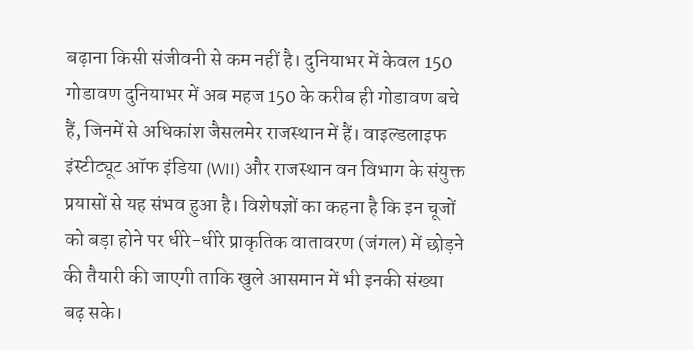बढ़ाना किसी संजीवनी से कम नहीं है। दुनियाभर में केवल 150 गोडावण दुनियाभर में अब महज 150 के करीब ही गोडावण बचे हैं, जिनमें से अधिकांश जैसलमेर राजस्थान में हैं। वाइल्डलाइफ इंस्टीट्यूट ऑफ इंडिया (WII) और राजस्थान वन विभाग के संयुक्त प्रयासों से यह संभव हुआ है। विशेषज्ञों का कहना है कि इन चूजों को बड़ा होने पर धीरे-धीरे प्राकृतिक वातावरण (जंगल) में छोड़ने की तैयारी की जाएगी ताकि खुले आसमान में भी इनकी संख्या बढ़ सके।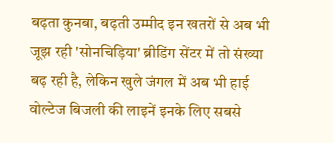बढ़ता कुनबा, बढ़ती उम्मीद इन खतरों से अब भी जूझ रही 'सोनचिड़िया' ब्रीडिंग सेंटर में तो संख्या बढ़ रही है, लेकिन खुले जंगल में अब भी हाई वोल्टेज बिजली की लाइनें इनके लिए सबसे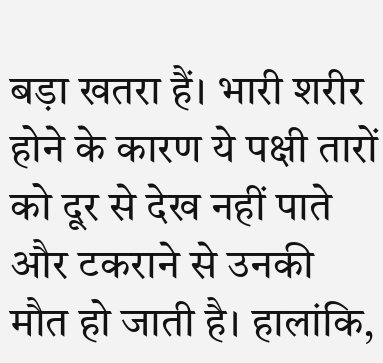बड़ा खतरा हैं। भारी शरीर होने के कारण ये पक्षी तारों को दूर से देख नहीं पाते और टकराने से उनकी मौत हो जाती है। हालांकि,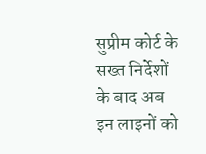सुप्रीम कोर्ट के सख्त निर्देशों के बाद अब इन लाइनों को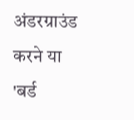अंडरग्राउंड करने या 'बर्ड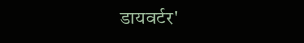डायवर्टर'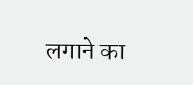लगाने का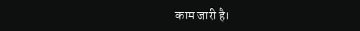काम जारी है।